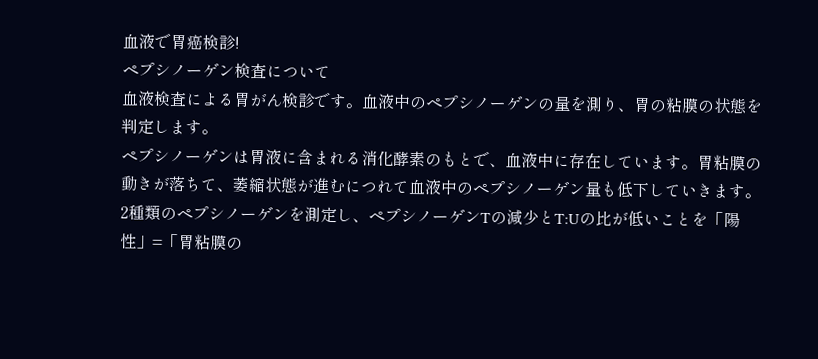血液で胃癌検診!
ペプシノーゲン検査について
血液検査による胃がん検診です。血液中のペプシノーゲンの量を測り、胃の粘膜の状態を判定します。
ペプシノーゲンは胃液に含まれる消化酵素のもとで、血液中に存在しています。胃粘膜の動きが落ちて、萎縮状態が進むにつれて血液中のペプシノーゲン量も低下していきます。2種類のペプシノーゲンを測定し、ペプシノーゲンTの減少とT:Uの比が低いことを「陽性」=「胃粘膜の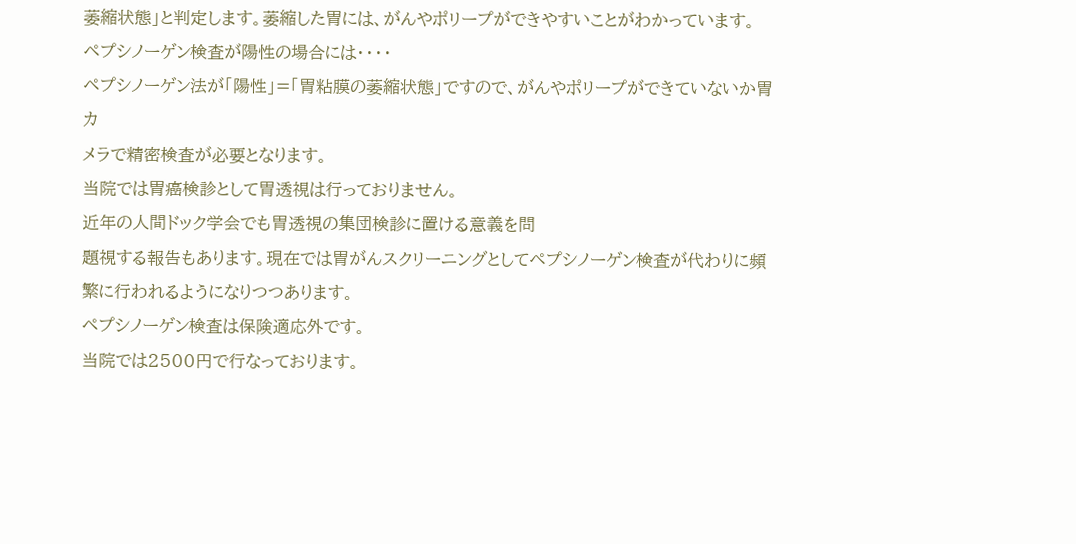萎縮状態」と判定します。萎縮した胃には、がんやポリープができやすいことがわかっています。
ペプシノーゲン検査が陽性の場合には・・・・
ペプシノーゲン法が「陽性」=「胃粘膜の萎縮状態」ですので、がんやポリープができていないか胃カ
メラで精密検査が必要となります。
当院では胃癌検診として胃透視は行っておりません。
近年の人間ドック学会でも胃透視の集団検診に置ける意義を問
題視する報告もあります。現在では胃がんスクリーニングとしてペプシノーゲン検査が代わりに頻繁に行われるようになりつつあります。
ペプシノーゲン検査は保険適応外です。
当院では2500円で行なっております。